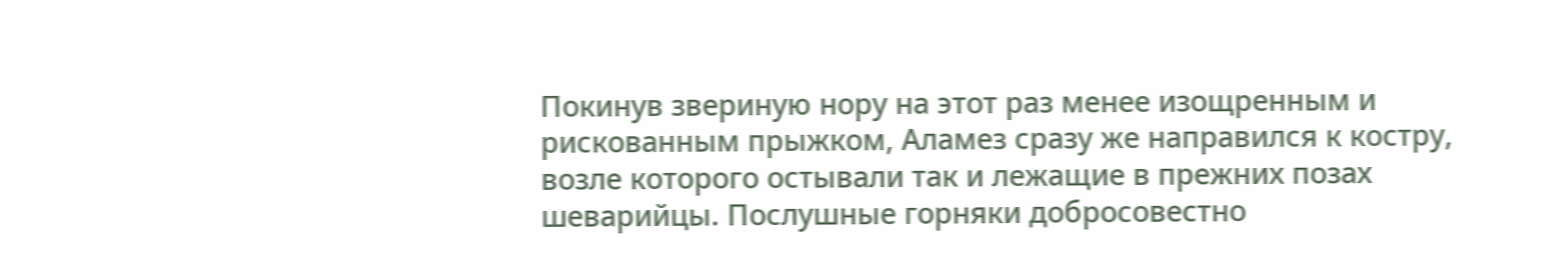Покинув звериную нору на этот раз менее изощренным и рискованным прыжком, Аламез сразу же направился к костру, возле которого остывали так и лежащие в прежних позах шеварийцы. Послушные горняки добросовестно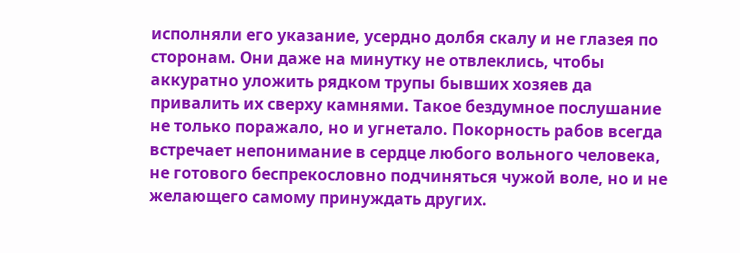исполняли его указание, усердно долбя скалу и не глазея по сторонам. Они даже на минутку не отвлеклись, чтобы аккуратно уложить рядком трупы бывших хозяев да привалить их сверху камнями. Такое бездумное послушание не только поражало, но и угнетало. Покорность рабов всегда встречает непонимание в сердце любого вольного человека, не готового беспрекословно подчиняться чужой воле, но и не желающего самому принуждать других.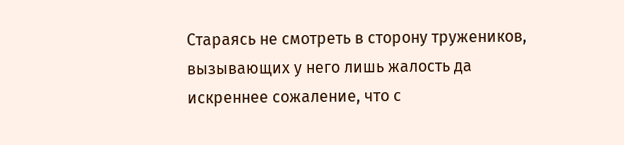Стараясь не смотреть в сторону тружеников, вызывающих у него лишь жалость да искреннее сожаление, что с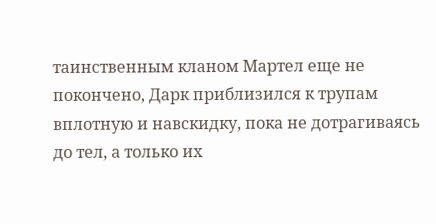таинственным кланом Мартел еще не покончено, Дарк приблизился к трупам вплотную и навскидку, пока не дотрагиваясь до тел, а только их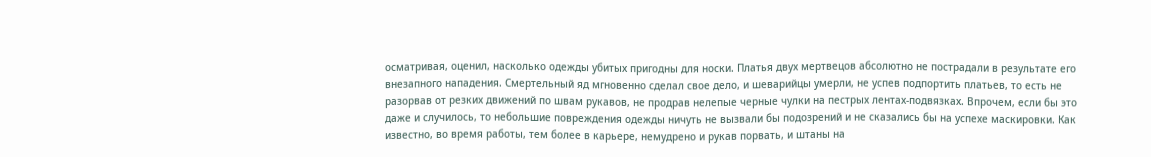осматривая, оценил, насколько одежды убитых пригодны для носки. Платья двух мертвецов абсолютно не пострадали в результате его внезапного нападения. Смертельный яд мгновенно сделал свое дело, и шеварийцы умерли, не успев подпортить платьев, то есть не разорвав от резких движений по швам рукавов, не продрав нелепые черные чулки на пестрых лентах-подвязках. Впрочем, если бы это даже и случилось, то небольшие повреждения одежды ничуть не вызвали бы подозрений и не сказались бы на успехе маскировки. Как известно, во время работы, тем более в карьере, немудрено и рукав порвать, и штаны на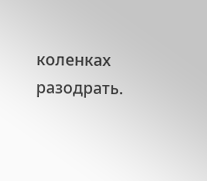коленках разодрать.